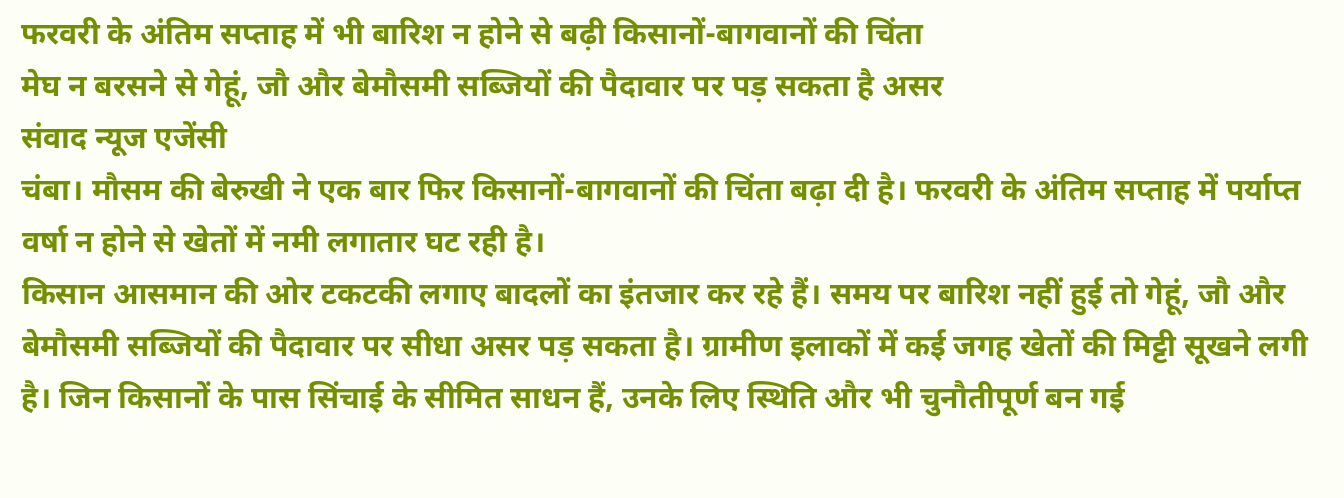फरवरी के अंतिम सप्ताह में भी बारिश न होने से बढ़ी किसानों-बागवानों की चिंता
मेघ न बरसने से गेहूं, जौ और बेमौसमी सब्जियों की पैदावार पर पड़ सकता है असर
संवाद न्यूज एजेंसी
चंबा। मौसम की बेरुखी ने एक बार फिर किसानों-बागवानों की चिंता बढ़ा दी है। फरवरी के अंतिम सप्ताह में पर्याप्त वर्षा न होने से खेतों में नमी लगातार घट रही है।
किसान आसमान की ओर टकटकी लगाए बादलों का इंतजार कर रहे हैं। समय पर बारिश नहीं हुई तो गेहूं, जौ और बेमौसमी सब्जियों की पैदावार पर सीधा असर पड़ सकता है। ग्रामीण इलाकों में कई जगह खेतों की मिट्टी सूखने लगी है। जिन किसानों के पास सिंचाई के सीमित साधन हैं, उनके लिए स्थिति और भी चुनौतीपूर्ण बन गई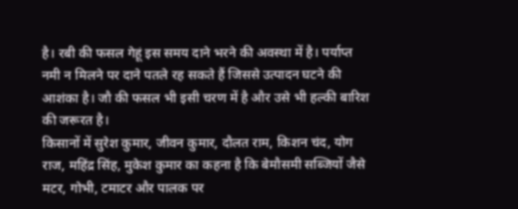है। रबी की फसल गेहूं इस समय दाने भरने की अवस्था में है। पर्याप्त नमी न मिलने पर दाने पतले रह सकते हैं जिससे उत्पादन घटने की आशंका है। जौ की फसल भी इसी चरण में है और उसे भी हल्की बारिश की जरूरत है।
किसानों में सुरेश कुमार, जीवन कुमार, दौलत राम, किशन चंद, योग राज, महिंद्र सिंह, मुकेश कुमार का कहना है कि बेमौसमी सब्जियों जैसे मटर, गोभी, टमाटर और पालक पर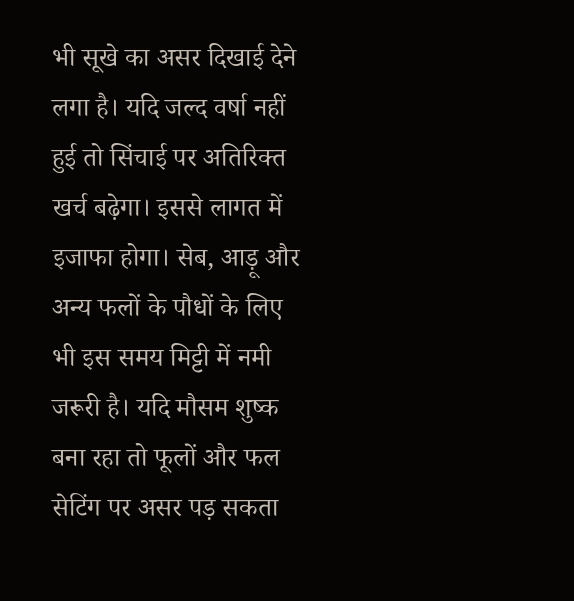भी सूखे का असर दिखाई देने लगा है। यदि जल्द वर्षा नहीं हुई तो सिंचाई पर अतिरिक्त खर्च बढ़ेगा। इससे लागत में इजाफा होगा। सेब, आड़ू और अन्य फलों के पौधों के लिए भी इस समय मिट्टी में नमी जरूरी है। यदि मौसम शुष्क बना रहा तो फूलों और फल सेटिंग पर असर पड़ सकता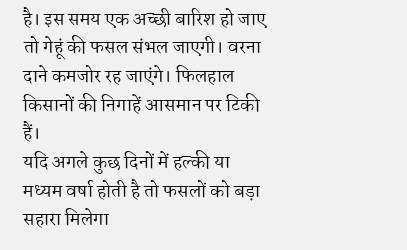है। इस समय एक अच्छी बारिश हो जाए तो गेहूं की फसल संभल जाएगी। वरना दाने कमजोर रह जाएंगे। फिलहाल किसानों की निगाहें आसमान पर टिकी हैं।
यदि अगले कुछ दिनों में हल्की या मध्यम वर्षा होती है तो फसलों को बड़ा सहारा मिलेगा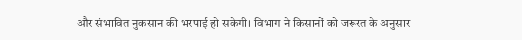और संभावित नुकसान की भरपाई हो सकेगी। विभाग ने किसानों को जरूरत के अनुसार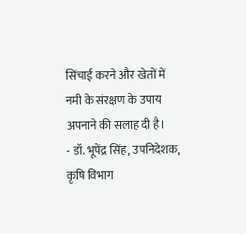सिंचाई करने और खेतों में नमी के संरक्षण के उपाय अपनाने की सलाह दी है।
- डॉ. भूपेंद्र सिंह, उपनिदेशक, कृषि विभाग